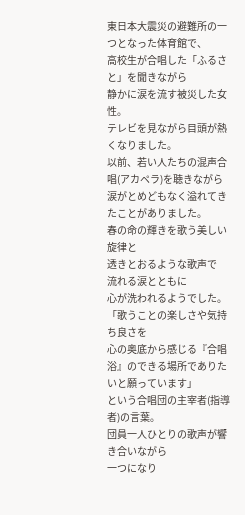東日本大震災の避難所の一つとなった体育館で、
高校生が合唱した「ふるさと」を聞きながら
静かに涙を流す被災した女性。
テレビを見ながら目頭が熱くなりました。
以前、若い人たちの混声合唱(アカペラ)を聴きながら
涙がとめどもなく溢れてきたことがありました。
春の命の輝きを歌う美しい旋律と
透きとおるような歌声で
流れる涙とともに
心が洗われるようでした。
「歌うことの楽しさや気持ち良さを
心の奥底から感じる『合唱浴』のできる場所でありたいと願っています」
という合唱団の主宰者(指導者)の言葉。
団員一人ひとりの歌声が響き合いながら
一つになり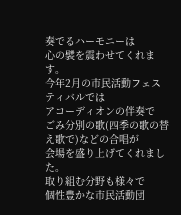奏でるハーモニーは
心の襞を震わせてくれます。
今年2月の市民活動フェスティバルでは
アコーディオンの伴奏で
ごみ分別の歌(四季の歌の替え歌で)などの合唱が
会場を盛り上げてくれました。
取り組む分野も様々で
個性豊かな市民活動団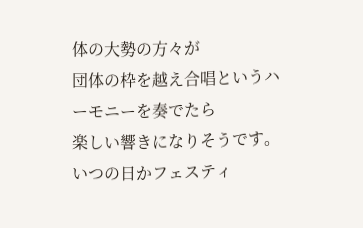体の大勢の方々が
団体の枠を越え合唱というハーモニーを奏でたら
楽しい響きになりそうです。
いつの日かフェスティ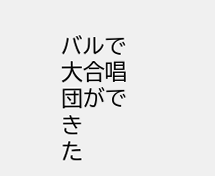バルで大合唱団ができ
た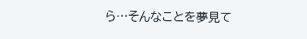ら…そんなことを夢見て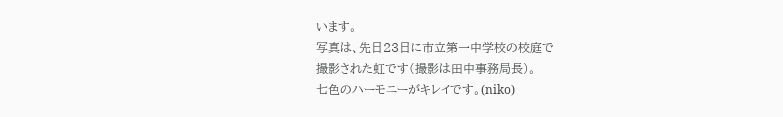います。
写真は、先日23日に市立第一中学校の校庭で
撮影された虹です(撮影は田中事務局長)。
七色のハーモニーがキレイです。(niko)